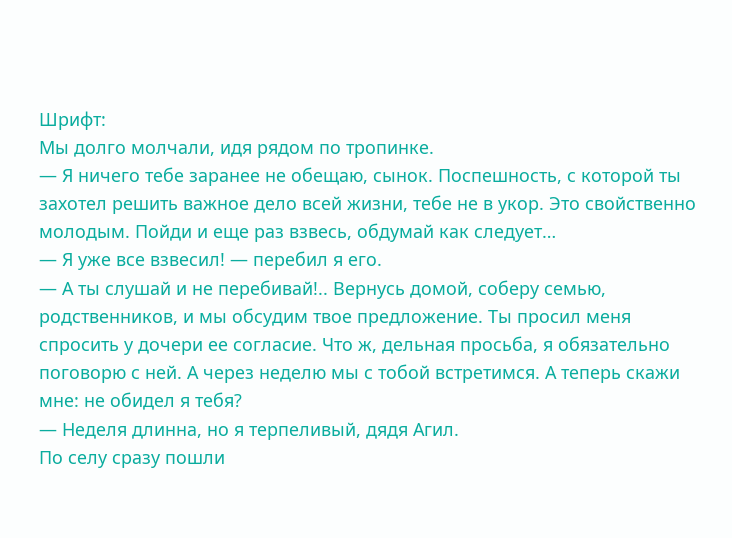Шрифт:
Мы долго молчали, идя рядом по тропинке.
— Я ничего тебе заранее не обещаю, сынок. Поспешность, с которой ты захотел решить важное дело всей жизни, тебе не в укор. Это свойственно молодым. Пойди и еще раз взвесь, обдумай как следует…
— Я уже все взвесил! — перебил я его.
— А ты слушай и не перебивай!.. Вернусь домой, соберу семью, родственников, и мы обсудим твое предложение. Ты просил меня спросить у дочери ее согласие. Что ж, дельная просьба, я обязательно поговорю с ней. А через неделю мы с тобой встретимся. А теперь скажи мне: не обидел я тебя?
— Неделя длинна, но я терпеливый, дядя Агил.
По селу сразу пошли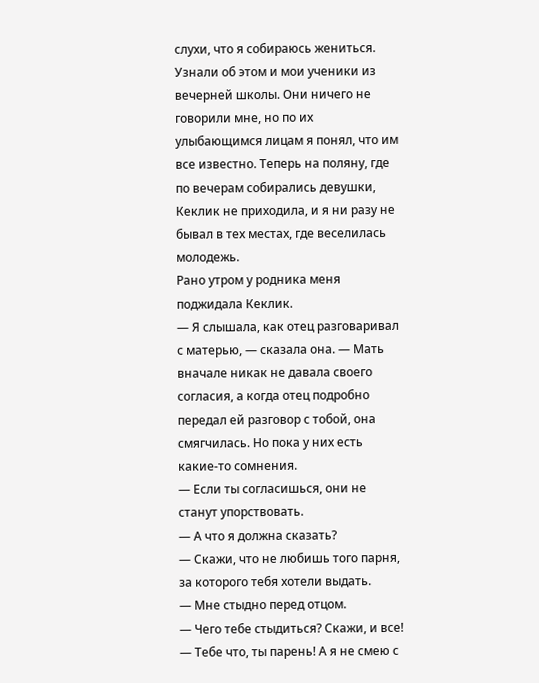слухи, что я собираюсь жениться. Узнали об этом и мои ученики из вечерней школы. Они ничего не говорили мне, но по их улыбающимся лицам я понял, что им все известно. Теперь на поляну, где по вечерам собирались девушки, Кеклик не приходила, и я ни разу не бывал в тех местах, где веселилась молодежь.
Рано утром у родника меня поджидала Кеклик.
— Я слышала, как отец разговаривал с матерью, — сказала она. — Мать вначале никак не давала своего согласия, а когда отец подробно передал ей разговор с тобой, она смягчилась. Но пока у них есть какие-то сомнения.
— Если ты согласишься, они не станут упорствовать.
— А что я должна сказать?
— Скажи, что не любишь того парня, за которого тебя хотели выдать.
— Мне стыдно перед отцом.
— Чего тебе стыдиться? Скажи, и все!
— Тебе что, ты парень! А я не смею с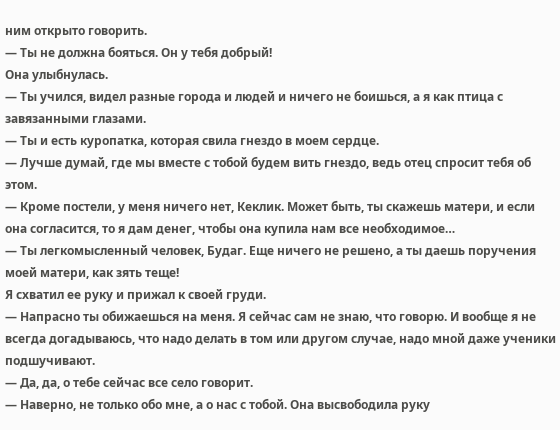ним открыто говорить.
— Ты не должна бояться. Он у тебя добрый!
Она улыбнулась.
— Ты учился, видел разные города и людей и ничего не боишься, а я как птица с завязанными глазами.
— Ты и есть куропатка, которая свила гнездо в моем сердце.
— Лучше думай, где мы вместе с тобой будем вить гнездо, ведь отец спросит тебя об этом.
— Кроме постели, у меня ничего нет, Кеклик. Может быть, ты скажешь матери, и если она согласится, то я дам денег, чтобы она купила нам все необходимое…
— Ты легкомысленный человек, Будаг. Еще ничего не решено, а ты даешь поручения моей матери, как зять теще!
Я схватил ее руку и прижал к своей груди.
— Напрасно ты обижаешься на меня. Я сейчас сам не знаю, что говорю. И вообще я не всегда догадываюсь, что надо делать в том или другом случае, надо мной даже ученики подшучивают.
— Да, да, о тебе сейчас все село говорит.
— Наверно, не только обо мне, а о нас с тобой. Она высвободила руку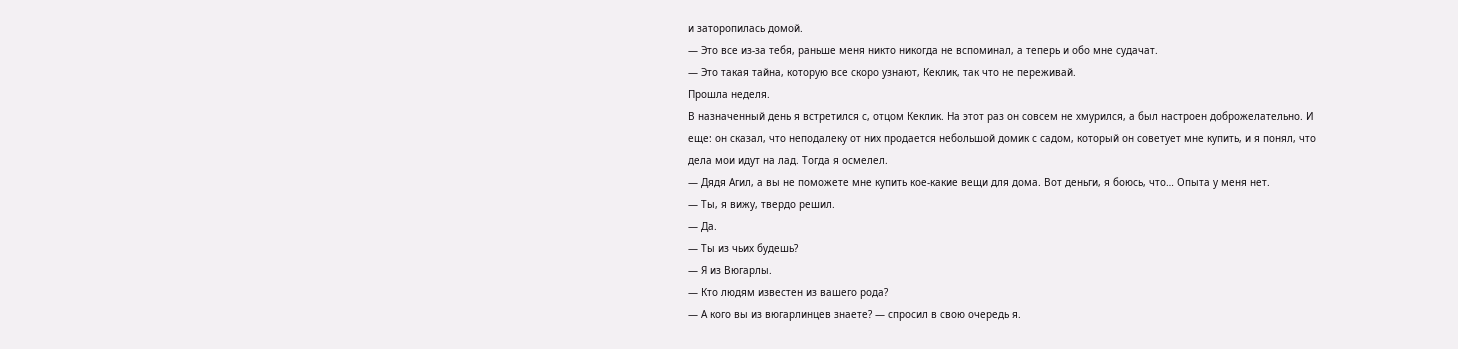и заторопилась домой.
— Это все из-за тебя, раньше меня никто никогда не вспоминал, а теперь и обо мне судачат.
— Это такая тайна, которую все скоро узнают, Кеклик, так что не переживай.
Прошла неделя.
В назначенный день я встретился с, отцом Кеклик. На этот раз он совсем не хмурился, а был настроен доброжелательно. И еще: он сказал, что неподалеку от них продается небольшой домик с садом, который он советует мне купить, и я понял, что дела мои идут на лад. Тогда я осмелел.
— Дядя Агил, а вы не поможете мне купить кое-какие вещи для дома. Вот деньги, я боюсь, что… Опыта у меня нет.
— Ты, я вижу, твердо решил.
— Да.
— Ты из чьих будешь?
— Я из Вюгарлы.
— Кто людям известен из вашего рода?
— А кого вы из вюгарлинцев знаете? — спросил в свою очередь я.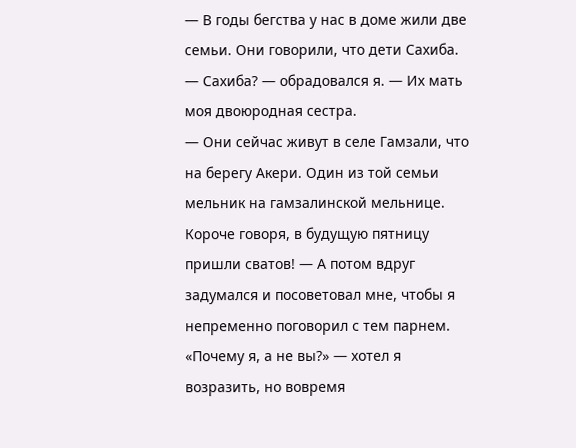— В годы бегства у нас в доме жили две семьи. Они говорили, что дети Сахиба.
— Сахиба? — обрадовался я. — Их мать моя двоюродная сестра.
— Они сейчас живут в селе Гамзали, что на берегу Акери. Один из той семьи мельник на гамзалинской мельнице. Короче говоря, в будущую пятницу пришли сватов! — А потом вдруг задумался и посоветовал мне, чтобы я непременно поговорил с тем парнем.
«Почему я, а не вы?» — хотел я возразить, но вовремя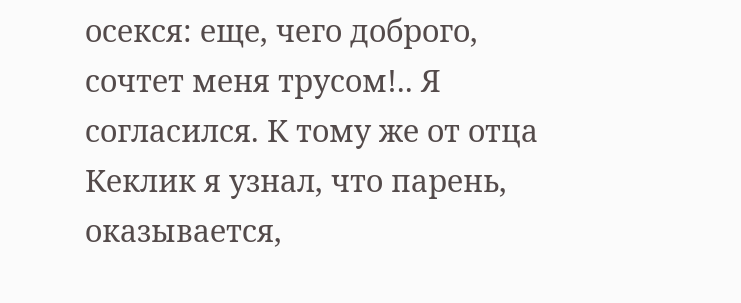осекся: еще, чего доброго, сочтет меня трусом!.. Я согласился. К тому же от отца Кеклик я узнал, что парень, оказывается,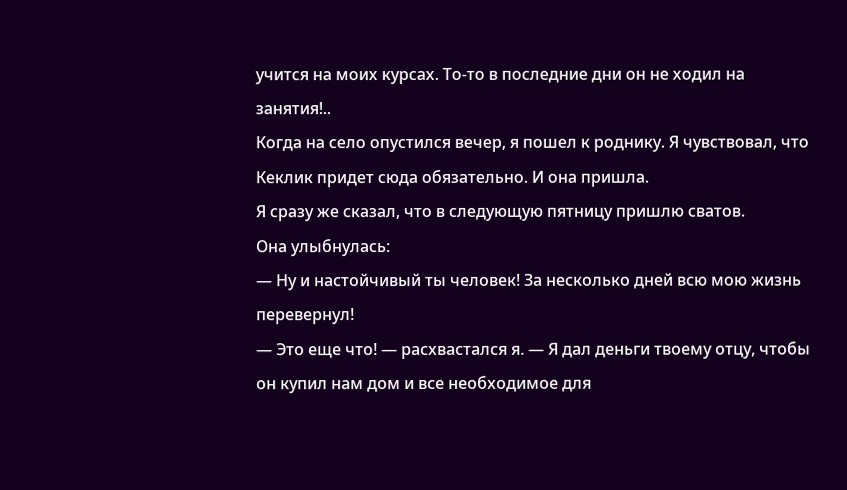учится на моих курсах. То-то в последние дни он не ходил на занятия!..
Когда на село опустился вечер, я пошел к роднику. Я чувствовал, что Кеклик придет сюда обязательно. И она пришла.
Я сразу же сказал, что в следующую пятницу пришлю сватов.
Она улыбнулась:
— Ну и настойчивый ты человек! За несколько дней всю мою жизнь перевернул!
— Это еще что! — расхвастался я. — Я дал деньги твоему отцу, чтобы он купил нам дом и все необходимое для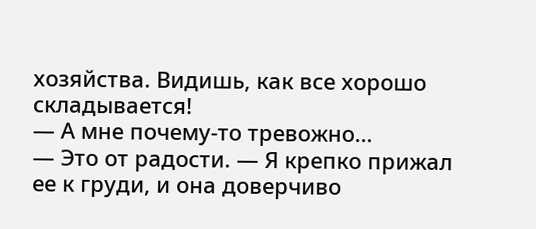хозяйства. Видишь, как все хорошо складывается!
— А мне почему-то тревожно…
— Это от радости. — Я крепко прижал ее к груди, и она доверчиво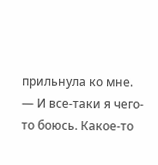прильнула ко мне.
— И все-таки я чего-то боюсь. Какое-то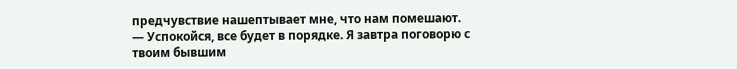предчувствие нашептывает мне, что нам помешают.
— Успокойся, все будет в порядке. Я завтра поговорю с твоим бывшим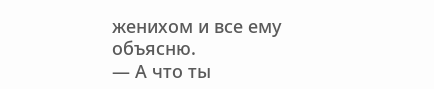женихом и все ему объясню.
— А что ты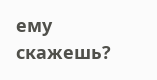ему скажешь?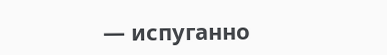— испуганно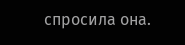спросила она.